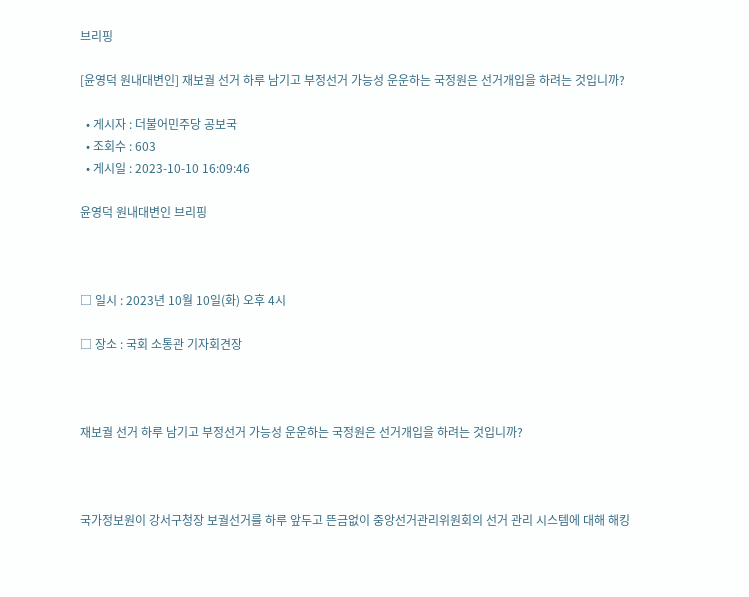브리핑

[윤영덕 원내대변인] 재보궐 선거 하루 남기고 부정선거 가능성 운운하는 국정원은 선거개입을 하려는 것입니까?

  • 게시자 : 더불어민주당 공보국
  • 조회수 : 603
  • 게시일 : 2023-10-10 16:09:46

윤영덕 원내대변인 브리핑



□ 일시 : 2023년 10월 10일(화) 오후 4시

□ 장소 : 국회 소통관 기자회견장



재보궐 선거 하루 남기고 부정선거 가능성 운운하는 국정원은 선거개입을 하려는 것입니까?



국가정보원이 강서구청장 보궐선거를 하루 앞두고 뜬금없이 중앙선거관리위원회의 선거 관리 시스템에 대해 해킹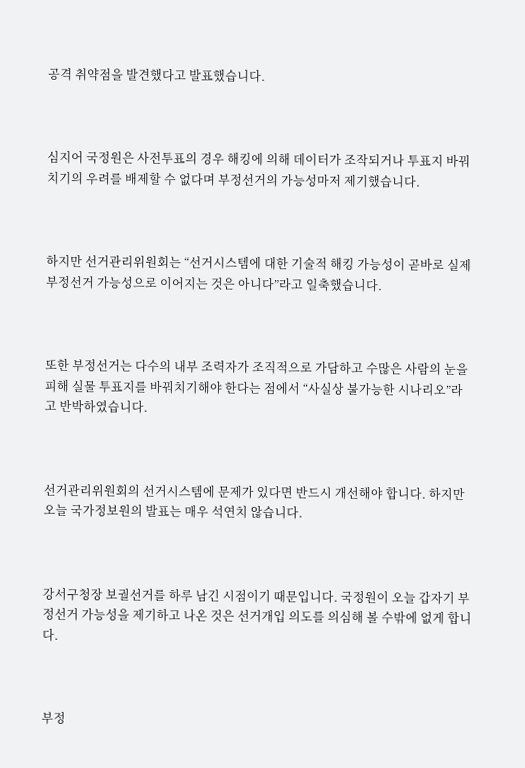공격 취약점을 발견했다고 발표했습니다.



심지어 국정원은 사전투표의 경우 해킹에 의해 데이터가 조작되거나 투표지 바꿔치기의 우려를 배제할 수 없다며 부정선거의 가능성마저 제기했습니다.



하지만 선거관리위원회는 “선거시스템에 대한 기술적 해킹 가능성이 곧바로 실제 부정선거 가능성으로 이어지는 것은 아니다”라고 일축했습니다.



또한 부정선거는 다수의 내부 조력자가 조직적으로 가담하고 수많은 사람의 눈을 피해 실물 투표지를 바꿔치기해야 한다는 점에서 “사실상 불가능한 시나리오”라고 반박하였습니다.



선거관리위원회의 선거시스템에 문제가 있다면 반드시 개선해야 합니다. 하지만 오늘 국가정보원의 발표는 매우 석연치 않습니다.



강서구청장 보궐선거를 하루 남긴 시점이기 때문입니다. 국정원이 오늘 갑자기 부정선거 가능성을 제기하고 나온 것은 선거개입 의도를 의심해 볼 수밖에 없게 합니다.



부정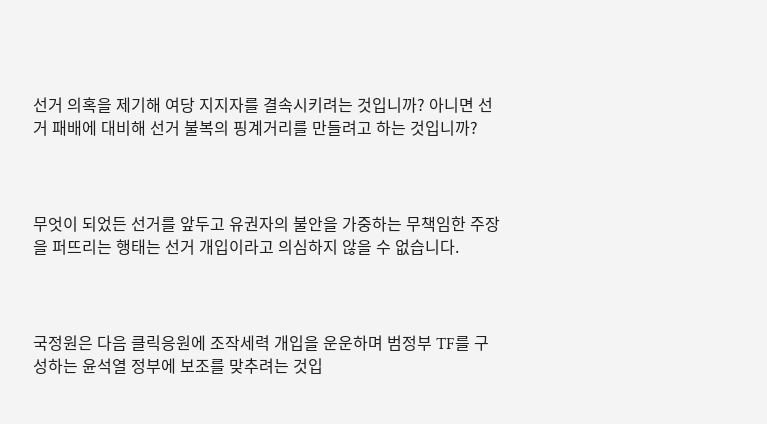선거 의혹을 제기해 여당 지지자를 결속시키려는 것입니까? 아니면 선거 패배에 대비해 선거 불복의 핑계거리를 만들려고 하는 것입니까?



무엇이 되었든 선거를 앞두고 유권자의 불안을 가중하는 무책임한 주장을 퍼뜨리는 행태는 선거 개입이라고 의심하지 않을 수 없습니다.



국정원은 다음 클릭응원에 조작세력 개입을 운운하며 범정부 TF를 구성하는 윤석열 정부에 보조를 맞추려는 것입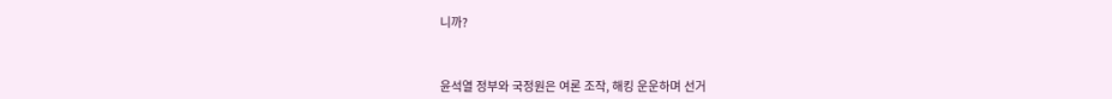니까?



윤석열 정부와 국정원은 여론 조작, 해킹 운운하며 선거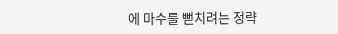에 마수를 뻗치려는 정략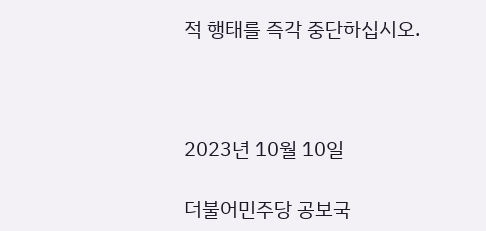적 행태를 즉각 중단하십시오.



2023년 10월 10일

더불어민주당 공보국